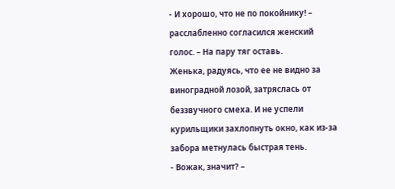- И хорошо, что не по покойнику! – расслабленно согласился женский голос. – На пару тяг оставь.
Женька, радуясь, что ее не видно за виноградной лозой, затряслась от беззвучного смеха. И не успели курильщики захлопнуть окно, как из-за забора метнулась быстрая тень.
- Вожак, значит? –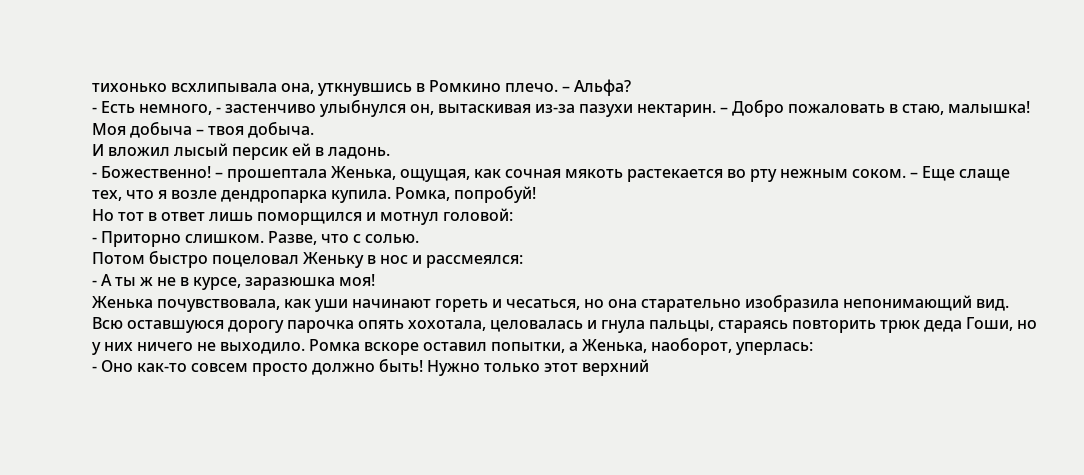тихонько всхлипывала она, уткнувшись в Ромкино плечо. – Альфа?
- Есть немного, - застенчиво улыбнулся он, вытаскивая из-за пазухи нектарин. – Добро пожаловать в стаю, малышка! Моя добыча – твоя добыча.
И вложил лысый персик ей в ладонь.
- Божественно! – прошептала Женька, ощущая, как сочная мякоть растекается во рту нежным соком. – Еще слаще тех, что я возле дендропарка купила. Ромка, попробуй!
Но тот в ответ лишь поморщился и мотнул головой:
- Приторно слишком. Разве, что с солью.
Потом быстро поцеловал Женьку в нос и рассмеялся:
- А ты ж не в курсе, заразюшка моя!
Женька почувствовала, как уши начинают гореть и чесаться, но она старательно изобразила непонимающий вид.
Всю оставшуюся дорогу парочка опять хохотала, целовалась и гнула пальцы, стараясь повторить трюк деда Гоши, но у них ничего не выходило. Ромка вскоре оставил попытки, а Женька, наоборот, уперлась:
- Оно как-то совсем просто должно быть! Нужно только этот верхний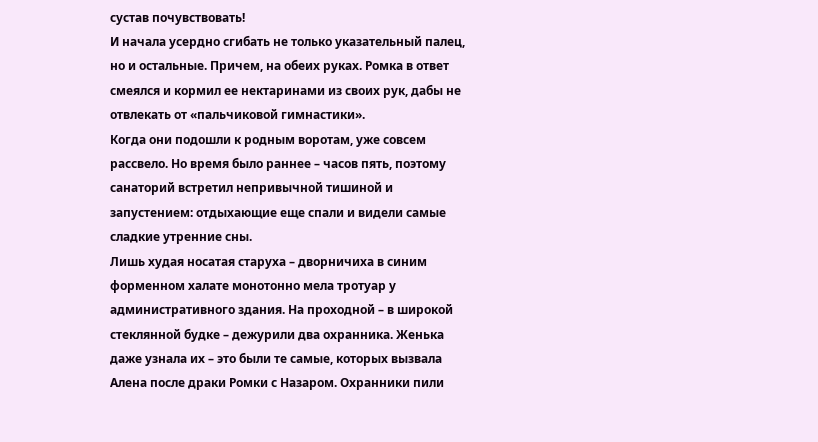сустав почувствовать!
И начала усердно сгибать не только указательный палец, но и остальные. Причем, на обеих руках. Ромка в ответ смеялся и кормил ее нектаринами из своих рук, дабы не отвлекать от «пальчиковой гимнастики».
Когда они подошли к родным воротам, уже совсем рассвело. Но время было раннее – часов пять, поэтому санаторий встретил непривычной тишиной и запустением: отдыхающие еще спали и видели самые сладкие утренние сны.
Лишь худая носатая старуха – дворничиха в синим форменном халате монотонно мела тротуар у административного здания. На проходной – в широкой стеклянной будке – дежурили два охранника. Женька даже узнала их – это были те самые, которых вызвала Алена после драки Ромки с Назаром. Охранники пили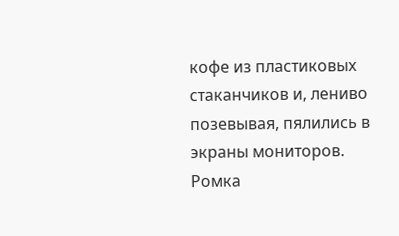кофе из пластиковых стаканчиков и, лениво позевывая, пялились в экраны мониторов.
Ромка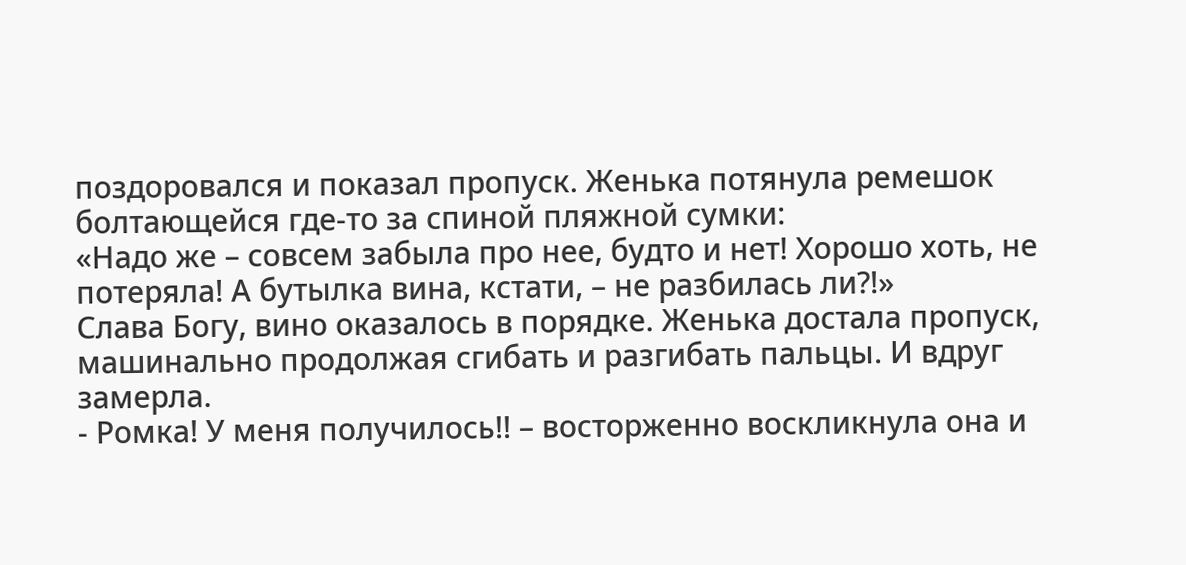поздоровался и показал пропуск. Женька потянула ремешок болтающейся где-то за спиной пляжной сумки:
«Надо же – совсем забыла про нее, будто и нет! Хорошо хоть, не потеряла! А бутылка вина, кстати, – не разбилась ли?!»
Слава Богу, вино оказалось в порядке. Женька достала пропуск, машинально продолжая сгибать и разгибать пальцы. И вдруг замерла.
- Ромка! У меня получилось!! – восторженно воскликнула она и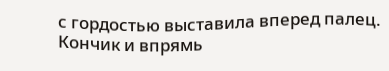с гордостью выставила вперед палец. Кончик и впрямь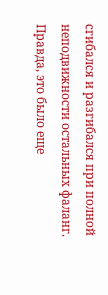сгибался и разгибался при полной неподвижности остальных фаланг. Правда, это было еще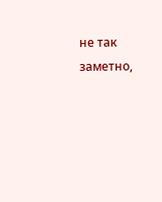не так заметно,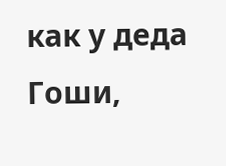как у деда Гоши,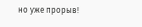но уже прорыв!